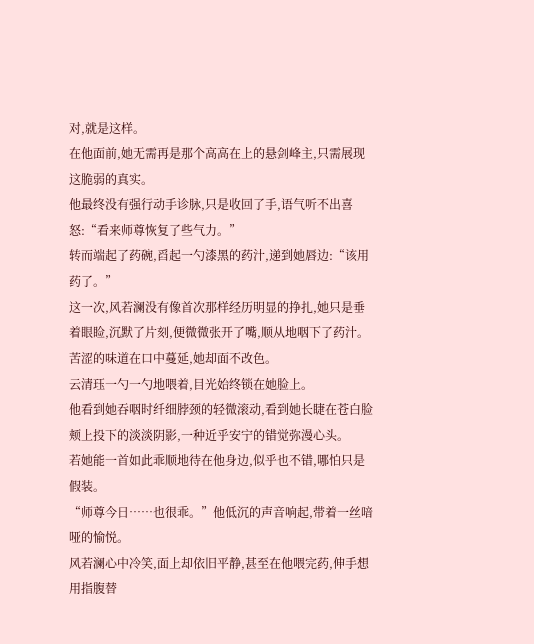对,就是这样。
在他面前,她无需再是那个高高在上的悬剑峰主,只需展现这脆弱的真实。
他最终没有强行动手诊脉,只是收回了手,语气听不出喜怒:“看来师尊恢复了些气力。”
转而端起了药碗,舀起一勺漆黑的药汁,递到她唇边:“该用药了。”
这一次,风若澜没有像首次那样经历明显的挣扎,她只是垂着眼睑,沉默了片刻,便微微张开了嘴,顺从地咽下了药汁。
苦涩的味道在口中蔓延,她却面不改色。
云清珏一勺一勺地喂着,目光始终锁在她脸上。
他看到她吞咽时纤细脖颈的轻微滚动,看到她长睫在苍白脸颊上投下的淡淡阴影,一种近乎安宁的错觉弥漫心头。
若她能一首如此乖顺地待在他身边,似乎也不错,哪怕只是假装。
“师尊今日……也很乖。”他低沉的声音响起,带着一丝喑哑的愉悦。
风若澜心中冷笑,面上却依旧平静,甚至在他喂完药,伸手想用指腹替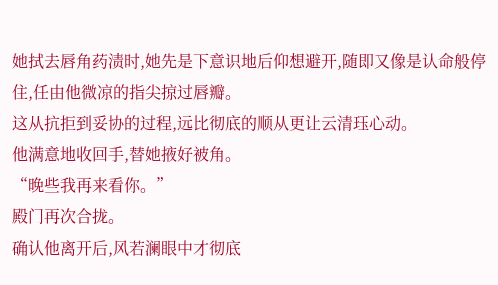她拭去唇角药渍时,她先是下意识地后仰想避开,随即又像是认命般停住,任由他微凉的指尖掠过唇瓣。
这从抗拒到妥协的过程,远比彻底的顺从更让云清珏心动。
他满意地收回手,替她掖好被角。
“晚些我再来看你。”
殿门再次合拢。
确认他离开后,风若澜眼中才彻底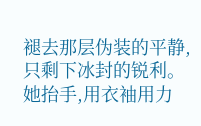褪去那层伪装的平静,只剩下冰封的锐利。
她抬手,用衣袖用力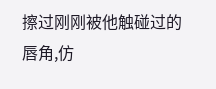擦过刚刚被他触碰过的唇角,仿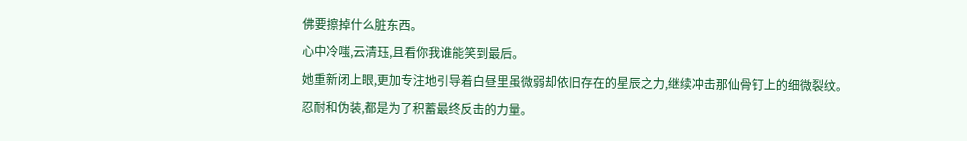佛要擦掉什么脏东西。
心中冷嗤,云清珏,且看你我谁能笑到最后。
她重新闭上眼,更加专注地引导着白昼里虽微弱却依旧存在的星辰之力,继续冲击那仙骨钉上的细微裂纹。
忍耐和伪装,都是为了积蓄最终反击的力量。